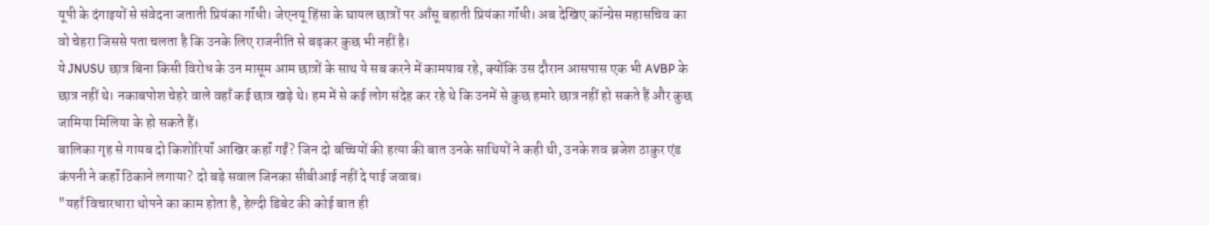यूपी के दंगाइयों से संवेदना जताती प्रियंका गॉंधी। जेएनयू हिंसा के घायल छात्रों पर आँसू बहाती प्रियंका गॉंधी। अब देखिए कॉन्ग्रेस महासचिव का वो चेहरा जिससे पता चलता है कि उनके लिए राजनीति से बढ़कर कुछ भी नहीं है।
ये JNUSU छात्र बिना किसी विरोध के उन मासूम आम छात्रों के साथ ये सब करने में कामयाब रहे, क्योंकि उस दौरान आसपास एक भी AVBP के छात्र नहीं थे। नकाबपोश चेहरे वाले वहाँ कई छात्र खड़े थे। हम में से कई लोग संदेह कर रहे थे कि उनमें से कुछ हमारे छात्र नहीं हो सकते हैं और कुछ जामिया मिलिया के हो सकते हैं।
बालिका गृह से गायब दो किशोरियॉं आखिर कहॉं गईं? जिन दो बच्चियों की हत्या की बात उनके साथियों ने कही थी, उनके शव ब्रजेश ठाकुर एंड कंपनी ने कहॉं ठिकाने लगाया? दो बड़े सवाल जिनका सीबीआई नहीं दे पाई जवाब।
"यहाँ विचारधारा थोपने का काम होता है, हेल्दी डिबेट की कोई बात ही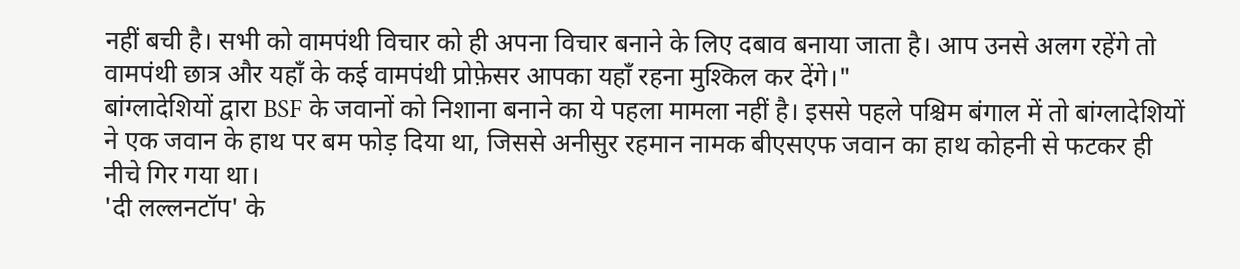नहीं बची है। सभी को वामपंथी विचार को ही अपना विचार बनाने के लिए दबाव बनाया जाता है। आप उनसे अलग रहेंगे तो वामपंथी छात्र और यहाँ के कई वामपंथी प्रोफ़ेसर आपका यहाँ रहना मुश्किल कर देंगे।"
बांग्लादेशियों द्वारा BSF के जवानों को निशाना बनाने का ये पहला मामला नहीं है। इससे पहले पश्चिम बंगाल में तो बांग्लादेशियों ने एक जवान के हाथ पर बम फोड़ दिया था, जिससे अनीसुर रहमान नामक बीएसएफ जवान का हाथ कोहनी से फटकर ही नीचे गिर गया था।
'दी लल्लनटॉप' के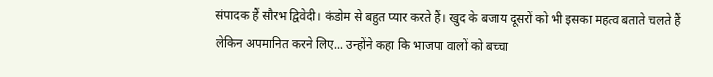संपादक हैं सौरभ द्विवेदी। कंडोम से बहुत प्यार करते हैं। खुद के बजाय दूसरों को भी इसका महत्व बताते चलते हैं लेकिन अपमानित करने लिए... उन्होंने कहा कि भाजपा वालों को बच्चा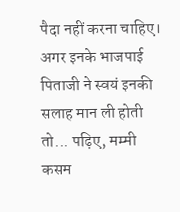पैदा नहीं करना चाहिए। अगर इनके भाजपाई पिताजी ने स्वयं इनकी सलाह मान ली होती तो... पढ़िए, मम्मी कसम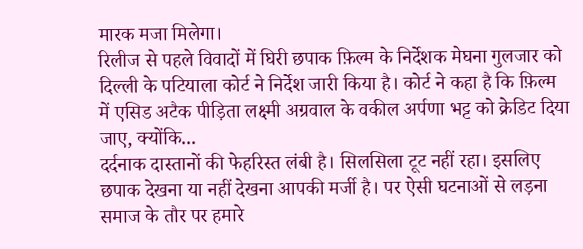मारक मजा मिलेगा।
रिलीज से पहले विवादों में घिरी छपाक फ़िल्म के निर्देशक मेघना गुलजार को दिल्ली के पटियाला कोर्ट ने निर्देश जारी किया है। कोर्ट ने कहा है कि फ़िल्म में एसिड अटैक पीड़िता लक्ष्मी अग्रवाल के वकील अर्पणा भट्ट को क्रेडिट दिया जाए, क्योंकि...
दर्दनाक दास्तानों की फेहरिस्त लंबी है। सिलसिला टूट नहीं रहा। इसलिए छपाक देखना या नहीं देखना आपकी मर्जी है। पर ऐसी घटनाओं से लड़ना समाज के तौर पर हमारे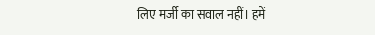लिए मर्जी का सवाल नहीं। हमें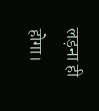लड़ना ही होगा।